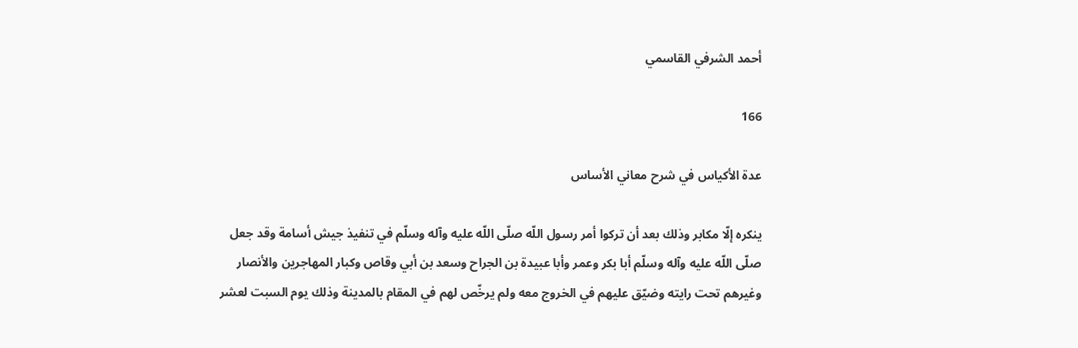أحمد الشرفي القاسمي

166

عدة الأكياس في شرح معاني الأساس

ينكره إلّا مكابر وذلك بعد أن تركوا أمر رسول اللّه صلّى اللّه عليه وآله وسلّم في تنفيذ جيش أسامة وقد جعل صلّى اللّه عليه وآله وسلّم أبا بكر وعمر وأبا عبيدة بن الجراح وسعد بن أبي وقاص وكبار المهاجرين والأنصار وغيرهم تحت رايته وضيّق عليهم في الخروج معه ولم يرخّص لهم في المقام بالمدينة وذلك يوم السبت لعشر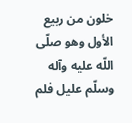خلون من ربيع الأول وهو صلّى اللّه عليه وآله وسلّم عليل فلم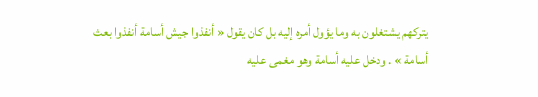يتركهم يشتغلون به وما يؤول أمره إليه بل كان يقول « أنفذوا جيش أسامة أنفذوا بعث أسامة » . ودخل عليه أسامة وهو مغمى عليه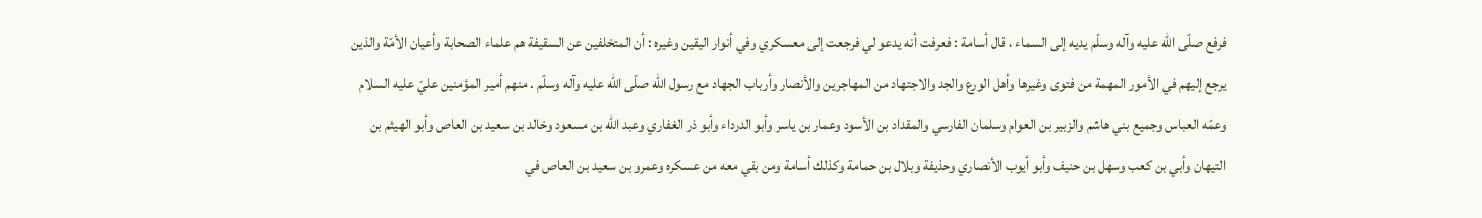فرفع صلّى اللّه عليه وآله وسلّم يديه إلى السماء ، قال أسامة : فعرفت أنه يدعو لي فرجعت إلى معسكري وفي أنوار اليقين وغيره : أن المتخلفين عن السقيفة هم علماء الصحابة وأعيان الأمّة والذين يرجع إليهم في الأمور المهمة من فتوى وغيرها وأهل الورع والجد والاجتهاد من المهاجرين والأنصار وأرباب الجهاد مع رسول اللّه صلّى اللّه عليه وآله وسلّم . منهم أمير المؤمنين عليّ عليه السلام وعمّه العباس وجميع بني هاشم والزبير بن العوام وسلمان الفارسي والمقداد بن الأسود وعمار بن ياسر وأبو الدرداء وأبو ذر الغفاري وعبد اللّه بن مسعود وخالد بن سعيد بن العاص وأبو الهيثم بن التيهان وأبي بن كعب وسهل بن حنيف وأبو أيوب الأنصاري وحذيفة وبلال بن حمامة وكذلك أسامة ومن بقي معه من عسكره وعمرو بن سعيد بن العاص في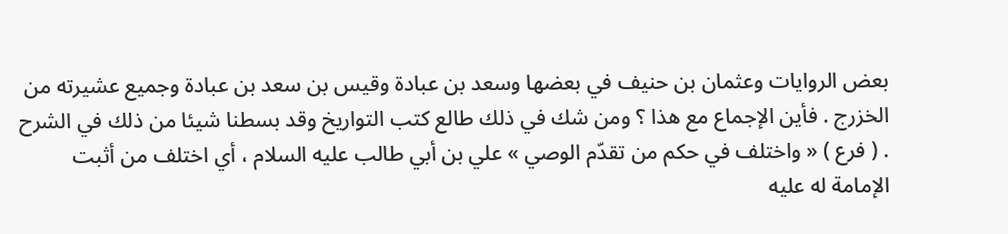بعض الروايات وعثمان بن حنيف في بعضها وسعد بن عبادة وقيس بن سعد بن عبادة وجميع عشيرته من الخزرج . فأين الإجماع مع هذا ؟ ومن شك في ذلك طالع كتب التواريخ وقد بسطنا شيئا من ذلك في الشرح . ( فرع ) « واختلف في حكم من تقدّم الوصي » علي بن أبي طالب عليه السلام ، أي اختلف من أثبت الإمامة له عليه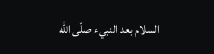السلام بعد النبيء صلّى اللّه